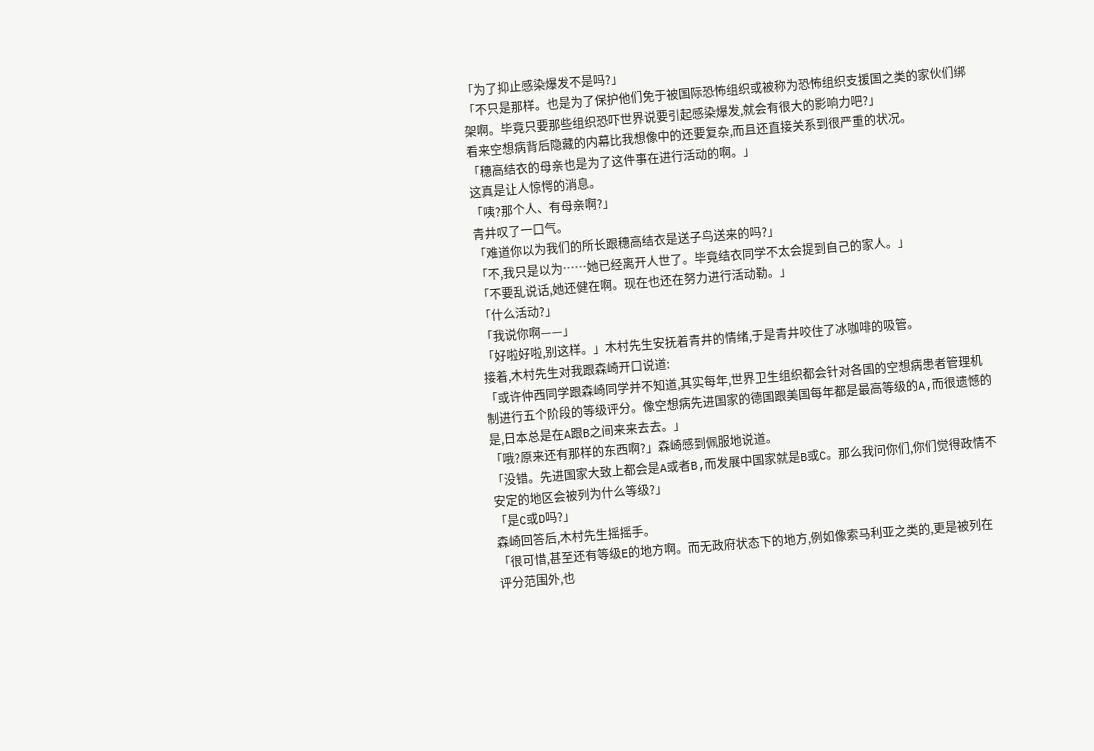「为了抑止感染爆发不是吗?」
「不只是那样。也是为了保护他们免于被国际恐怖组织或被称为恐怖组织支援国之类的家伙们绑架啊。毕竟只要那些组织恐吓世界说要引起感染爆发,就会有很大的影响力吧?」
看来空想病背后隐藏的内幕比我想像中的还要复杂,而且还直接关系到很严重的状况。
「穗高结衣的母亲也是为了这件事在进行活动的啊。」
这真是让人惊愕的消息。
「咦?那个人、有母亲啊?」
青井叹了一口气。
「难道你以为我们的所长跟穗高结衣是送子鸟送来的吗?」
「不,我只是以为……她已经离开人世了。毕竟结衣同学不太会提到自己的家人。」
「不要乱说话,她还健在啊。现在也还在努力进行活动勒。」
「什么活动?」
「我说你啊——」
「好啦好啦,别这样。」木村先生安抚着青井的情绪,于是青井咬住了冰咖啡的吸管。
接着,木村先生对我跟森崎开口说道:
「或许仲西同学跟森崎同学并不知道,其实每年,世界卫生组织都会针对各国的空想病患者管理机制进行五个阶段的等级评分。像空想病先进国家的德国跟美国每年都是最高等级的A,而很遗憾的是,日本总是在A跟B之间来来去去。」
「哦?原来还有那样的东西啊?」森崎感到佩服地说道。
「没错。先进国家大致上都会是A或者B,而发展中国家就是B或C。那么我问你们,你们觉得政情不安定的地区会被列为什么等级?」
「是C或D吗?」
森崎回答后,木村先生摇摇手。
「很可惜,甚至还有等级E的地方啊。而无政府状态下的地方,例如像索马利亚之类的,更是被列在评分范围外,也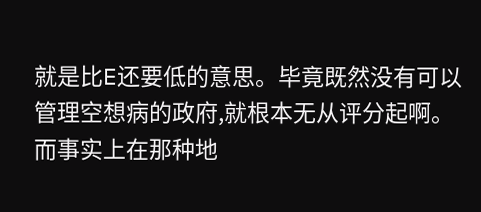就是比E还要低的意思。毕竟既然没有可以管理空想病的政府,就根本无从评分起啊。而事实上在那种地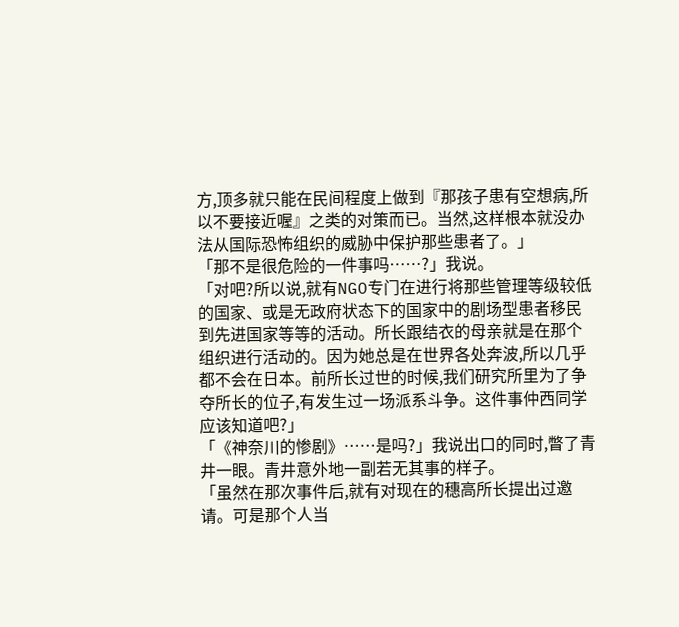方,顶多就只能在民间程度上做到『那孩子患有空想病,所以不要接近喔』之类的对策而已。当然,这样根本就没办法从国际恐怖组织的威胁中保护那些患者了。」
「那不是很危险的一件事吗……?」我说。
「对吧?所以说,就有NGO专门在进行将那些管理等级较低的国家、或是无政府状态下的国家中的剧场型患者移民到先进国家等等的活动。所长跟结衣的母亲就是在那个组织进行活动的。因为她总是在世界各处奔波,所以几乎都不会在日本。前所长过世的时候,我们研究所里为了争夺所长的位子,有发生过一场派系斗争。这件事仲西同学应该知道吧?」
「《神奈川的惨剧》……是吗?」我说出口的同时,瞥了青井一眼。青井意外地一副若无其事的样子。
「虽然在那次事件后,就有对现在的穗高所长提出过邀请。可是那个人当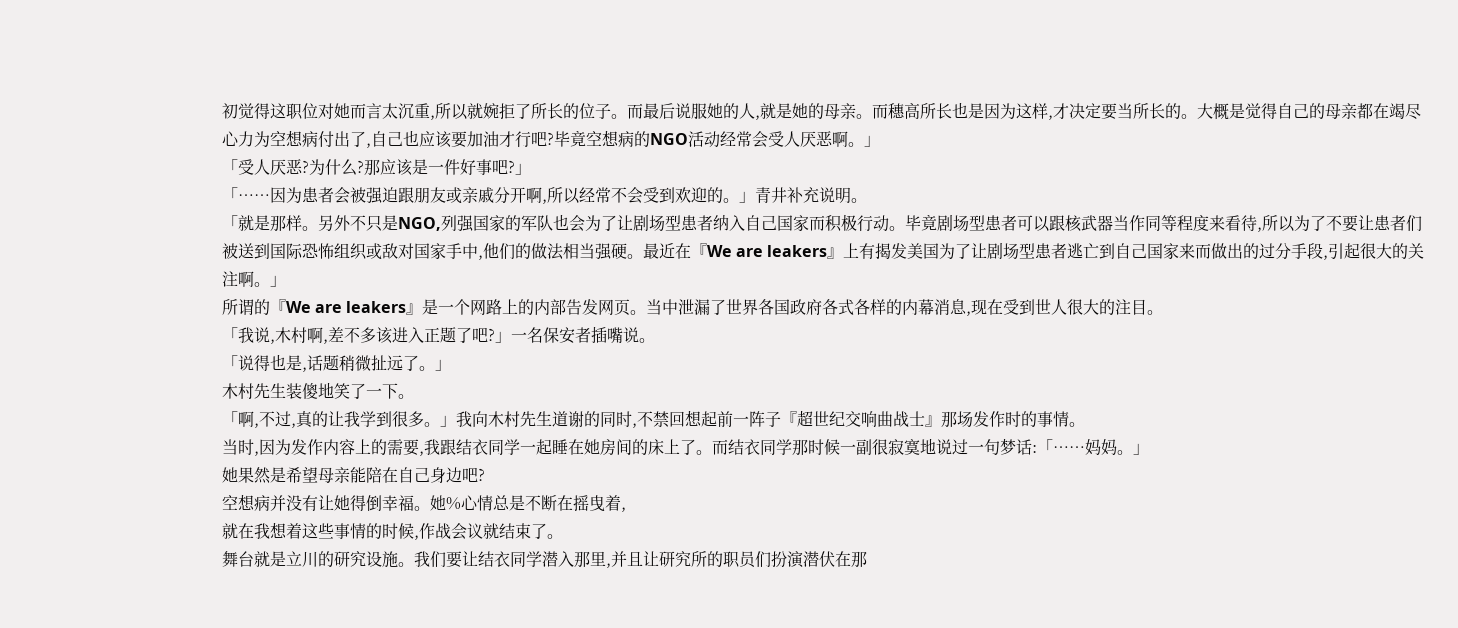初觉得这职位对她而言太沉重,所以就婉拒了所长的位子。而最后说服她的人,就是她的母亲。而穗高所长也是因为这样,才决定要当所长的。大概是觉得自己的母亲都在竭尽心力为空想病付出了,自己也应该要加油才行吧?毕竟空想病的NGO活动经常会受人厌恶啊。」
「受人厌恶?为什么?那应该是一件好事吧?」
「……因为患者会被强迫跟朋友或亲戚分开啊,所以经常不会受到欢迎的。」青井补充说明。
「就是那样。另外不只是NGO,列强国家的军队也会为了让剧场型患者纳入自己国家而积极行动。毕竟剧场型患者可以跟核武器当作同等程度来看待,所以为了不要让患者们被送到国际恐怖组织或敌对国家手中,他们的做法相当强硬。最近在『We are leakers』上有揭发美国为了让剧场型患者逃亡到自己国家来而做出的过分手段,引起很大的关注啊。」
所谓的『We are leakers』是一个网路上的内部告发网页。当中泄漏了世界各国政府各式各样的内幕消息,现在受到世人很大的注目。
「我说,木村啊,差不多该进入正题了吧?」一名保安者插嘴说。
「说得也是,话题稍微扯远了。」
木村先生装傻地笑了一下。
「啊,不过,真的让我学到很多。」我向木村先生道谢的同时,不禁回想起前一阵子『超世纪交响曲战士』那场发作时的事情。
当时,因为发作内容上的需要,我跟结衣同学一起睡在她房间的床上了。而结衣同学那时候一副很寂寞地说过一句梦话:「……妈妈。」
她果然是希望母亲能陪在自己身边吧?
空想病并没有让她得倒幸福。她%心情总是不断在摇曳着,
就在我想着这些事情的时候,作战会议就结束了。
舞台就是立川的研究设施。我们要让结衣同学潜入那里,并且让研究所的职员们扮演潜伏在那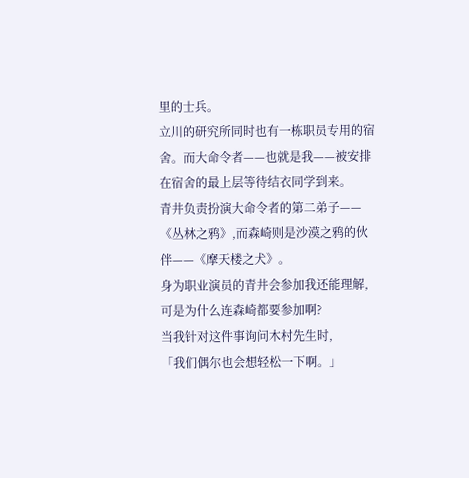里的士兵。
立川的研究所同时也有一栋职员专用的宿舍。而大命令者——也就是我——被安排在宿舍的最上层等待结衣同学到来。
青井负责扮演大命令者的第二弟子——《丛林之鸦》,而森崎则是沙漠之鸦的伙伴——《摩天楼之犬》。
身为职业演员的青井会参加我还能理解,可是为什么连森崎都要参加啊?
当我针对这件事询问木村先生时,
「我们偶尔也会想轻松一下啊。」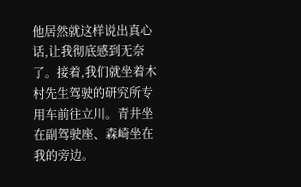他居然就这样说出真心话,让我彻底感到无奈了。接着,我们就坐着木村先生驾驶的研究所专用车前往立川。青井坐在副驾驶座、森崎坐在我的旁边。